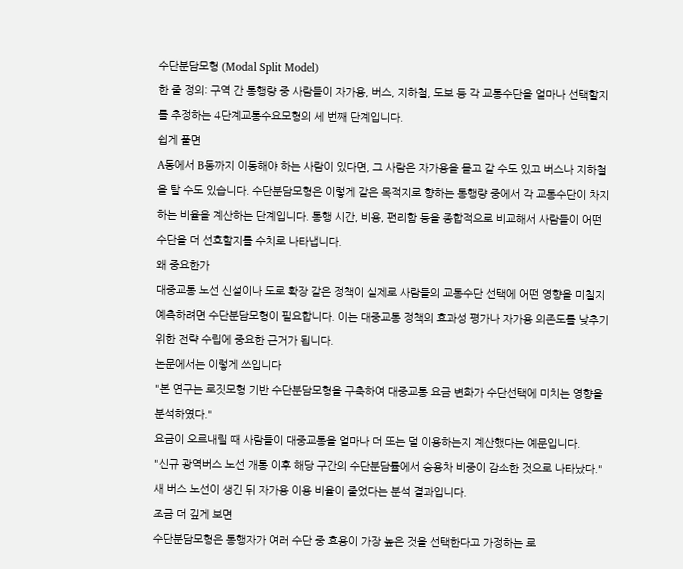수단분담모형 (Modal Split Model)
한 줄 정의: 구역 간 통행량 중 사람들이 자가용, 버스, 지하철, 도보 등 각 교통수단을 얼마나 선택할지를 추정하는 4단계교통수요모형의 세 번째 단계입니다.
쉽게 풀면
A동에서 B동까지 이동해야 하는 사람이 있다면, 그 사람은 자가용을 몰고 갈 수도 있고 버스나 지하철을 탈 수도 있습니다. 수단분담모형은 이렇게 같은 목적지로 향하는 통행량 중에서 각 교통수단이 차지하는 비율을 계산하는 단계입니다. 통행 시간, 비용, 편리함 등을 종합적으로 비교해서 사람들이 어떤 수단을 더 선호할지를 수치로 나타냅니다.
왜 중요한가
대중교통 노선 신설이나 도로 확장 같은 정책이 실제로 사람들의 교통수단 선택에 어떤 영향을 미칠지 예측하려면 수단분담모형이 필요합니다. 이는 대중교통 정책의 효과성 평가나 자가용 의존도를 낮추기 위한 전략 수립에 중요한 근거가 됩니다.
논문에서는 이렇게 쓰입니다
"본 연구는 로짓모형 기반 수단분담모형을 구축하여 대중교통 요금 변화가 수단선택에 미치는 영향을 분석하였다."
요금이 오르내릴 때 사람들이 대중교통을 얼마나 더 또는 덜 이용하는지 계산했다는 예문입니다.
"신규 광역버스 노선 개통 이후 해당 구간의 수단분담률에서 승용차 비중이 감소한 것으로 나타났다."
새 버스 노선이 생긴 뒤 자가용 이용 비율이 줄었다는 분석 결과입니다.
조금 더 깊게 보면
수단분담모형은 통행자가 여러 수단 중 효용이 가장 높은 것을 선택한다고 가정하는 로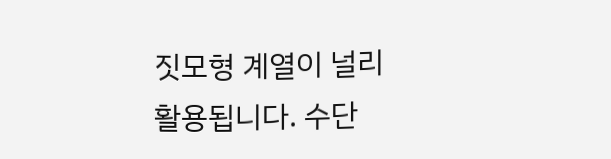짓모형 계열이 널리 활용됩니다. 수단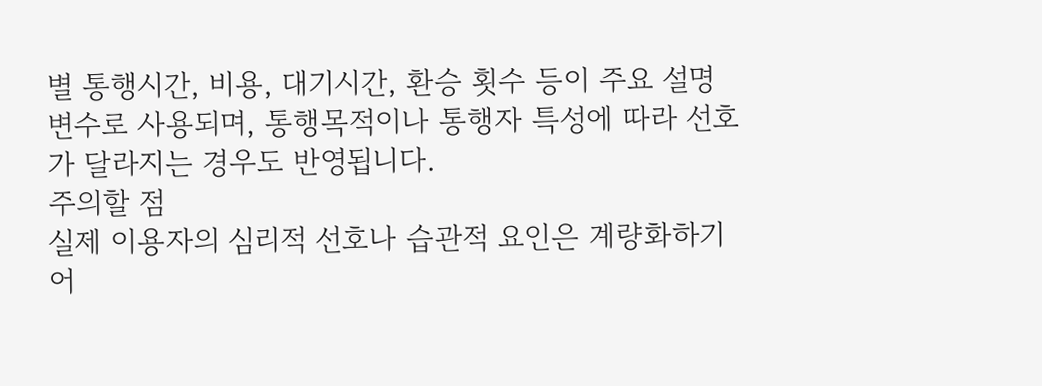별 통행시간, 비용, 대기시간, 환승 횟수 등이 주요 설명 변수로 사용되며, 통행목적이나 통행자 특성에 따라 선호가 달라지는 경우도 반영됩니다.
주의할 점
실제 이용자의 심리적 선호나 습관적 요인은 계량화하기 어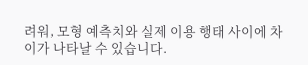려워, 모형 예측치와 실제 이용 행태 사이에 차이가 나타날 수 있습니다.